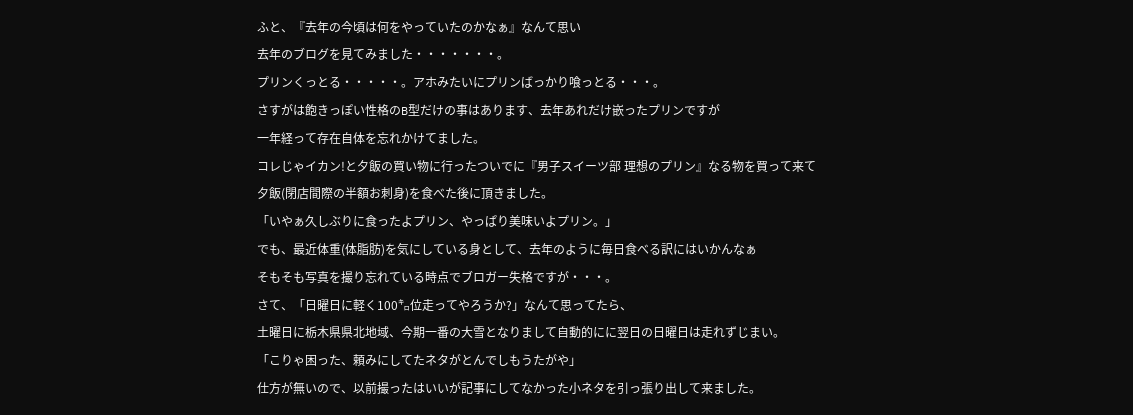ふと、『去年の今頃は何をやっていたのかなぁ』なんて思い
去年のブログを見てみました・・・・・・・。
プリンくっとる・・・・・。アホみたいにプリンばっかり喰っとる・・・。
さすがは飽きっぽい性格のB型だけの事はあります、去年あれだけ嵌ったプリンですが
一年経って存在自体を忘れかけてました。
コレじゃイカン!と夕飯の買い物に行ったついでに『男子スイーツ部 理想のプリン』なる物を買って来て
夕飯(閉店間際の半額お刺身)を食べた後に頂きました。
「いやぁ久しぶりに食ったよプリン、やっぱり美味いよプリン。」
でも、最近体重(体脂肪)を気にしている身として、去年のように毎日食べる訳にはいかんなぁ
そもそも写真を撮り忘れている時点でブロガー失格ですが・・・。
さて、「日曜日に軽く100㌔位走ってやろうか?」なんて思ってたら、
土曜日に栃木県県北地域、今期一番の大雪となりまして自動的にに翌日の日曜日は走れずじまい。
「こりゃ困った、頼みにしてたネタがとんでしもうたがや」
仕方が無いので、以前撮ったはいいが記事にしてなかった小ネタを引っ張り出して来ました。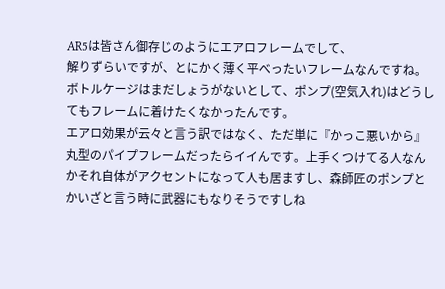AR5は皆さん御存じのようにエアロフレームでして、
解りずらいですが、とにかく薄く平べったいフレームなんですね。
ボトルケージはまだしょうがないとして、ポンプ(空気入れ)はどうしてもフレームに着けたくなかったんです。
エアロ効果が云々と言う訳ではなく、ただ単に『かっこ悪いから』
丸型のパイプフレームだったらイイんです。上手くつけてる人なんかそれ自体がアクセントになって人も居ますし、森師匠のポンプとかいざと言う時に武器にもなりそうですしね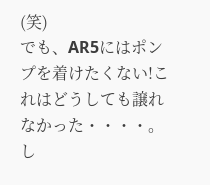(笑)
でも、AR5にはポンプを着けたくない!これはどうしても譲れなかった・・・・。
し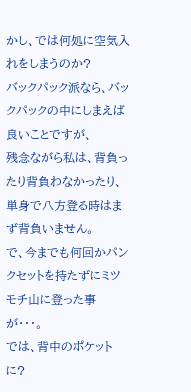かし、では何処に空気入れをしまうのか?
バックパック派なら、バックパックの中にしまえば良いことですが、
残念ながら私は、背負ったり背負わなかったり、単身で八方登る時はまず背負いません。
で、今までも何回かパンクセットを持たずにミツモチ山に登った事が・・・。
では、背中のポケットに?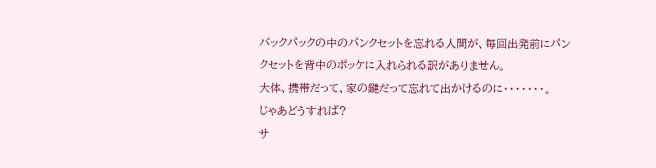バックパックの中のパンクセットを忘れる人間が、毎回出発前にパンクセットを背中のポッケに入れられる訳がありません。
大体、携帯だって、家の鍵だって忘れて出かけるのに・・・・・・・。
じゃあどうすれば?
サ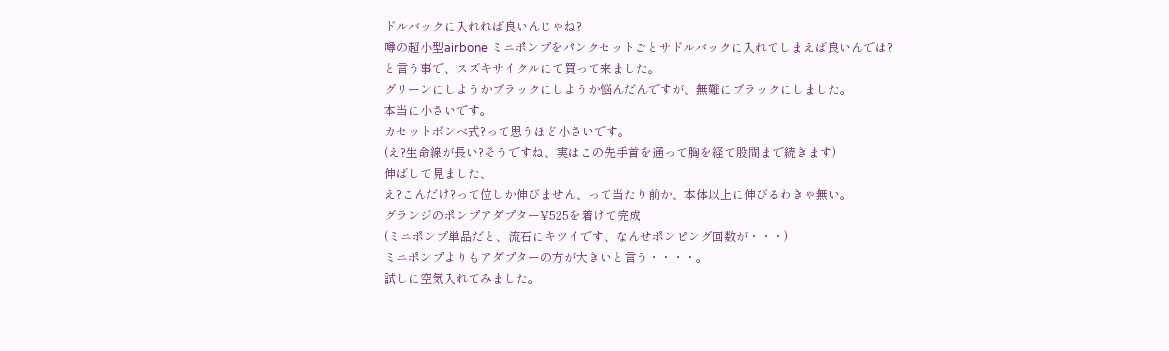ドルバックに入れれば良いんじゃね?
噂の超小型airbone ミニポンプをパンクセットごとサドルバックに入れてしまえば良いんでは?
と言う事で、スズキサイクルにて買って来ました。
グリーンにしようかブラックにしようか悩んだんですが、無難にブラックにしました。
本当に小さいです。
カセットボンベ式?って思うほど小さいです。
(え?生命線が長い?そうですね、実はこの先手首を通って胸を経て股間まで続きます)
伸ばして見ました、
え?こんだけ?って位しか伸びません、って当たり前か、本体以上に伸びるわきゃ無い。
グランジのポンプアダプター¥525を着けて完成
(ミニポンプ単品だと、流石にキツイです、なんせポンピング回数が・・・)
ミニポンプよりもアダプターの方が大きいと言う・・・・。
試しに空気入れてみました。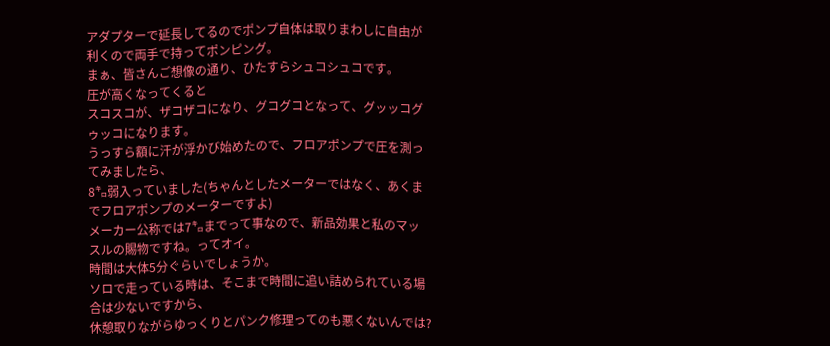アダプターで延長してるのでポンプ自体は取りまわしに自由が利くので両手で持ってポンピング。
まぁ、皆さんご想像の通り、ひたすらシュコシュコです。
圧が高くなってくると
スコスコが、ザコザコになり、グコグコとなって、グッッコグゥッコになります。
うっすら額に汗が浮かび始めたので、フロアポンプで圧を測ってみましたら、
8㌔弱入っていました(ちゃんとしたメーターではなく、あくまでフロアポンプのメーターですよ)
メーカー公称では7㌔までって事なので、新品効果と私のマッスルの賜物ですね。ってオイ。
時間は大体5分ぐらいでしょうか。
ソロで走っている時は、そこまで時間に追い詰められている場合は少ないですから、
休憩取りながらゆっくりとパンク修理ってのも悪くないんでは?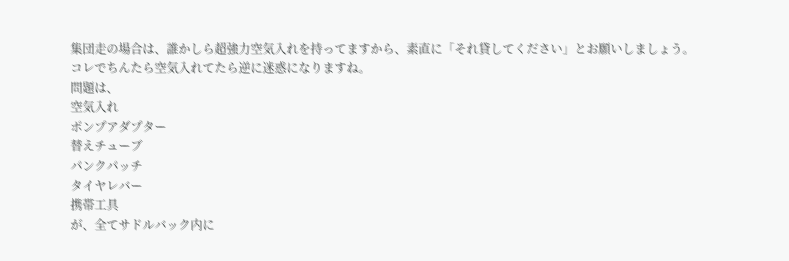集団走の場合は、誰かしら超強力空気入れを持ってますから、素直に「それ貸してください」とお願いしましょう。
コレでちんたら空気入れてたら逆に迷惑になりますね。
問題は、
空気入れ
ポンプアダプター
替えチューブ
パンクパッチ
タイヤレバー
携帯工具
が、全てサドルバック内に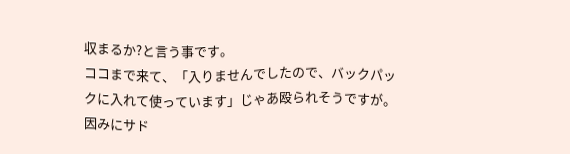収まるか?と言う事です。
ココまで来て、「入りませんでしたので、バックパックに入れて使っています」じゃあ殴られそうですが。
因みにサド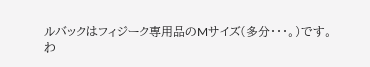ルバックはフィジーク専用品のMサイズ(多分・・・。)です。
わ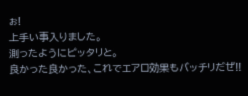ぉ!
上手い事入りました。
測ったようにピッタリと。
良かった良かった、これでエアロ効果もバッチリだぜ!!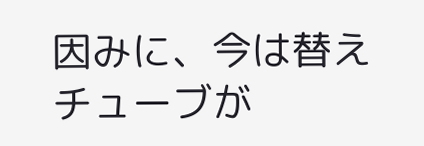因みに、今は替えチューブが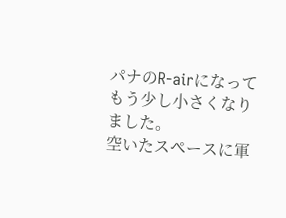パナのR-airになってもう少し小さくなりました。
空いたスペースに軍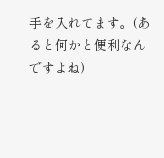手を入れてます。(あると何かと便利なんですよね)